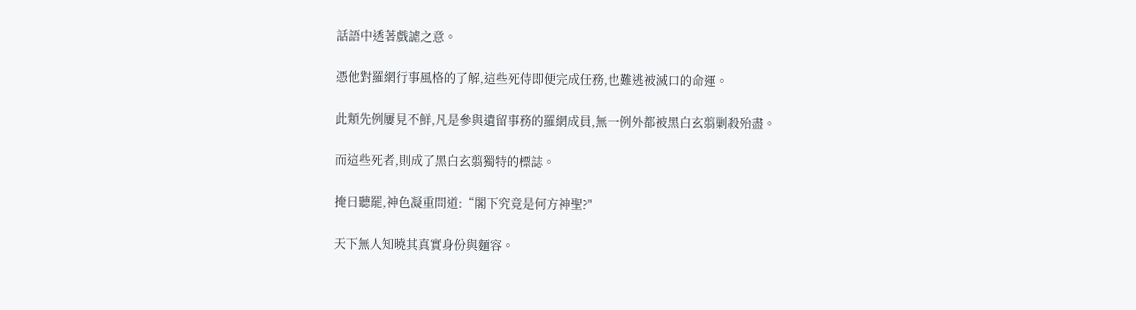話語中透著戲謔之意。

憑他對羅網行事風格的了解,這些死侍即便完成任務,也難逃被滅口的命運。

此類先例屢見不鮮,凡是參與遺留事務的羅網成員,無一例外都被黑白玄翦剿殺殆盡。

而這些死者,則成了黑白玄翦獨特的標誌。

掩日聽罷,神色凝重問道:“閣下究竟是何方神聖?"

天下無人知曉其真實身份與麵容。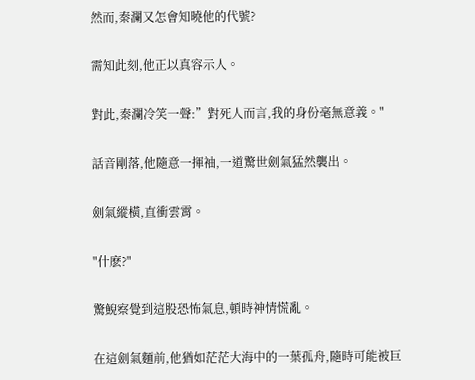然而,秦瀾又怎會知曉他的代號?

需知此刻,他正以真容示人。

對此,秦瀾冷笑一聲:”對死人而言,我的身份毫無意義。"

話音剛落,他隨意一揮袖,一道驚世劍氣猛然襲出。

劍氣縱橫,直衝雲霄。

"什麽?"

驚鯢察覺到這股恐怖氣息,頓時神情慌亂。

在這劍氣麵前,他猶如茫茫大海中的一葉孤舟,隨時可能被巨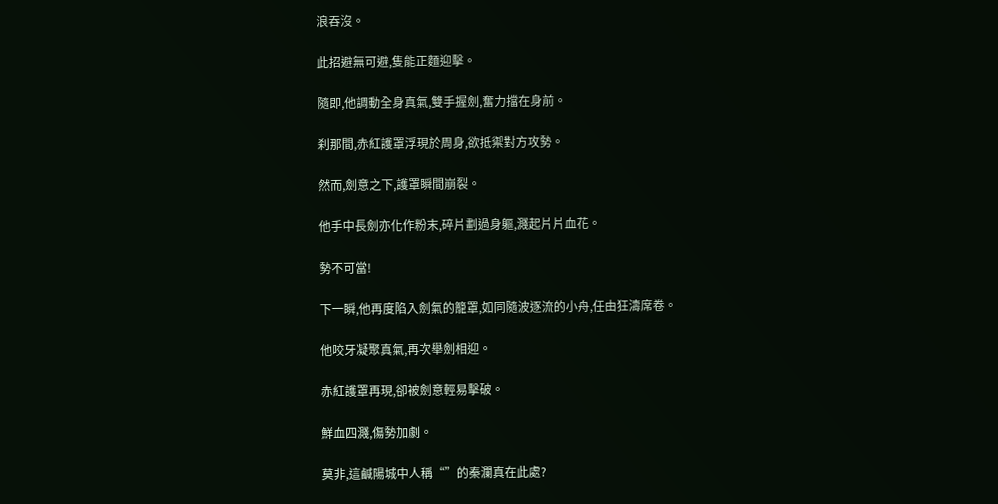浪吞沒。

此招避無可避,隻能正麵迎擊。

隨即,他調動全身真氣,雙手握劍,奮力擋在身前。

刹那間,赤紅護罩浮現於周身,欲抵禦對方攻勢。

然而,劍意之下,護罩瞬間崩裂。

他手中長劍亦化作粉末,碎片劃過身軀,濺起片片血花。

勢不可當!

下一瞬,他再度陷入劍氣的籠罩,如同隨波逐流的小舟,任由狂濤席卷。

他咬牙凝聚真氣,再次舉劍相迎。

赤紅護罩再現,卻被劍意輕易擊破。

鮮血四濺,傷勢加劇。

莫非,這鹹陽城中人稱“”的秦瀾真在此處?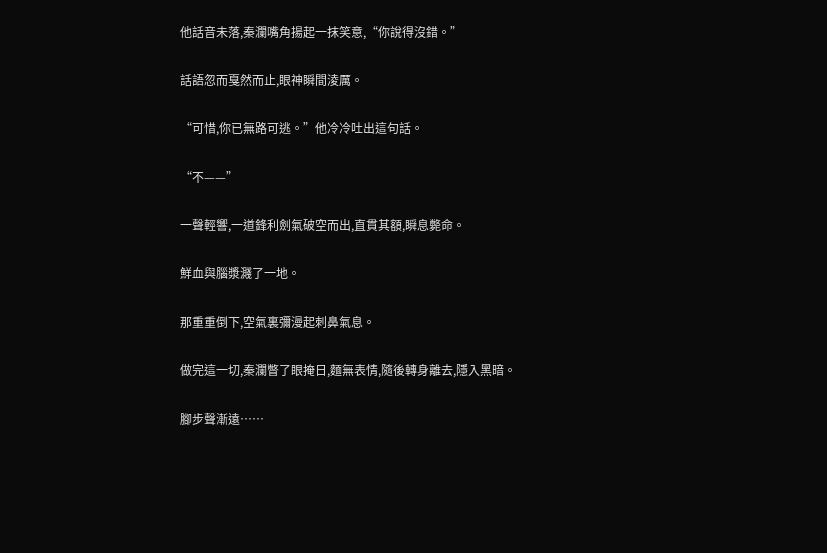他話音未落,秦瀾嘴角揚起一抹笑意,“你說得沒錯。”

話語忽而戛然而止,眼神瞬間淩厲。

“可惜,你已無路可逃。”他冷冷吐出這句話。

“不——”

一聲輕響,一道鋒利劍氣破空而出,直貫其額,瞬息斃命。

鮮血與腦漿濺了一地。

那重重倒下,空氣裏彌漫起刺鼻氣息。

做完這一切,秦瀾瞥了眼掩日,麵無表情,隨後轉身離去,隱入黑暗。

腳步聲漸遠……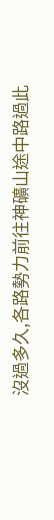沒過多久,各路勢力前往神礦山途中路過此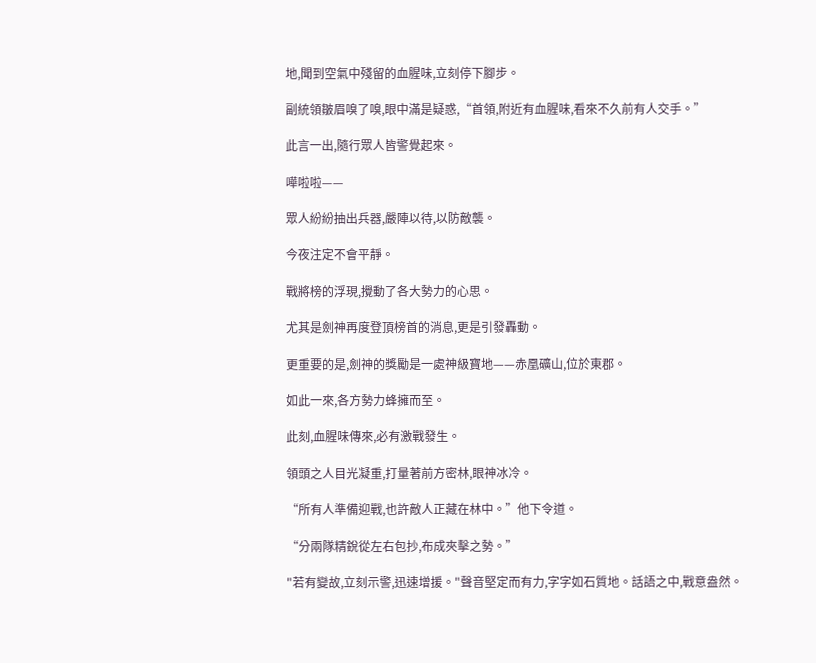地,聞到空氣中殘留的血腥味,立刻停下腳步。

副統領皺眉嗅了嗅,眼中滿是疑惑,“首領,附近有血腥味,看來不久前有人交手。”

此言一出,隨行眾人皆警覺起來。

嘩啦啦——

眾人紛紛抽出兵器,嚴陣以待,以防敵襲。

今夜注定不會平靜。

戰將榜的浮現,攪動了各大勢力的心思。

尤其是劍神再度登頂榜首的消息,更是引發轟動。

更重要的是,劍神的獎勵是一處神級寶地——赤凰礦山,位於東郡。

如此一來,各方勢力蜂擁而至。

此刻,血腥味傳來,必有激戰發生。

領頭之人目光凝重,打量著前方密林,眼神冰冷。

“所有人準備迎戰,也許敵人正藏在林中。”他下令道。

“分兩隊精銳從左右包抄,布成夾擊之勢。”

"若有變故,立刻示警,迅速增援。"聲音堅定而有力,字字如石質地。話語之中,戰意盎然。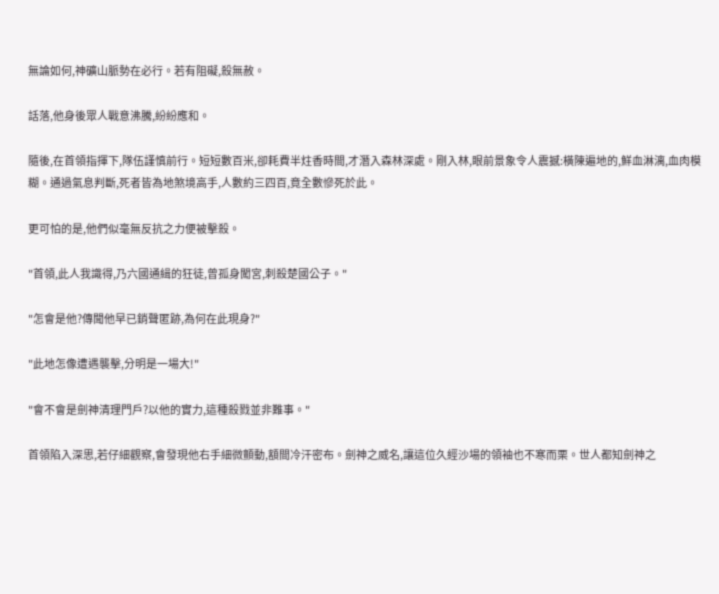無論如何,神礦山脈勢在必行。若有阻礙,殺無赦。

話落,他身後眾人戰意沸騰,紛紛應和。

隨後,在首領指揮下,隊伍謹慎前行。短短數百米,卻耗費半炷香時間,才潛入森林深處。剛入林,眼前景象令人震撼:橫陳遍地的,鮮血淋漓,血肉模糊。通過氣息判斷,死者皆為地煞境高手,人數約三四百,竟全數慘死於此。

更可怕的是,他們似毫無反抗之力便被擊殺。

"首領,此人我識得,乃六國通緝的狂徒,曾孤身闖宮,刺殺楚國公子。"

"怎會是他?傳聞他早已銷聲匿跡,為何在此現身?"

"此地怎像遭遇襲擊,分明是一場大!"

"會不會是劍神清理門戶?以他的實力,這種殺戮並非難事。"

首領陷入深思,若仔細觀察,會發現他右手細微顫動,額間冷汗密布。劍神之威名,讓這位久經沙場的領袖也不寒而栗。世人都知劍神之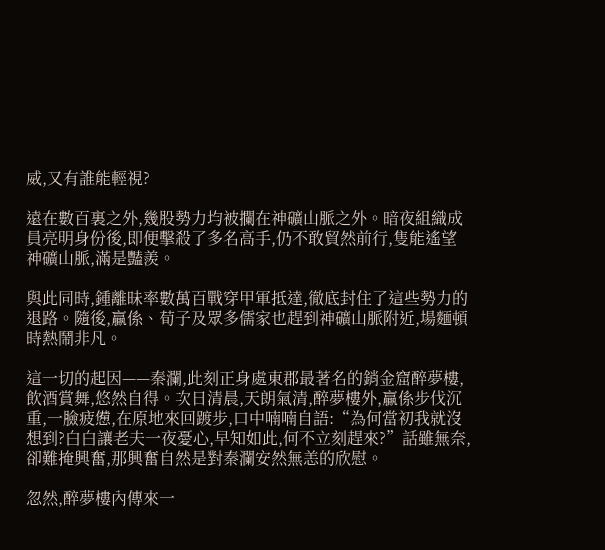威,又有誰能輕視?

遠在數百裏之外,幾股勢力均被攔在神礦山脈之外。暗夜組織成員亮明身份後,即便擊殺了多名高手,仍不敢貿然前行,隻能遙望神礦山脈,滿是豔羨。

與此同時,鍾離昧率數萬百戰穿甲軍抵達,徹底封住了這些勢力的退路。隨後,贏係、荀子及眾多儒家也趕到神礦山脈附近,場麵頓時熱鬧非凡。

這一切的起因——秦瀾,此刻正身處東郡最著名的銷金窟醉夢樓,飲酒賞舞,悠然自得。次日清晨,天朗氣清,醉夢樓外,贏係步伐沉重,一臉疲憊,在原地來回踱步,口中喃喃自語:“為何當初我就沒想到?白白讓老夫一夜憂心,早知如此,何不立刻趕來?”話雖無奈,卻難掩興奮,那興奮自然是對秦瀾安然無恙的欣慰。

忽然,醉夢樓內傳來一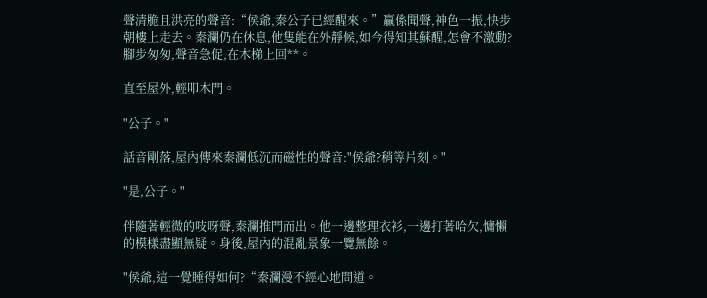聲清脆且洪亮的聲音:“侯爺,秦公子已經醒來。”贏係聞聲,神色一振,快步朝樓上走去。秦瀾仍在休息,他隻能在外靜候,如今得知其蘇醒,怎會不激動?腳步匆匆,聲音急促,在木梯上回**。

直至屋外,輕叩木門。

"公子。"

話音剛落,屋內傳來秦瀾低沉而磁性的聲音:"侯爺?稍等片刻。"

"是,公子。"

伴隨著輕微的吱呀聲,秦瀾推門而出。他一邊整理衣衫,一邊打著哈欠,慵懶的模樣盡顯無疑。身後,屋內的混亂景象一覽無餘。

"侯爺,這一覺睡得如何?“秦瀾漫不經心地問道。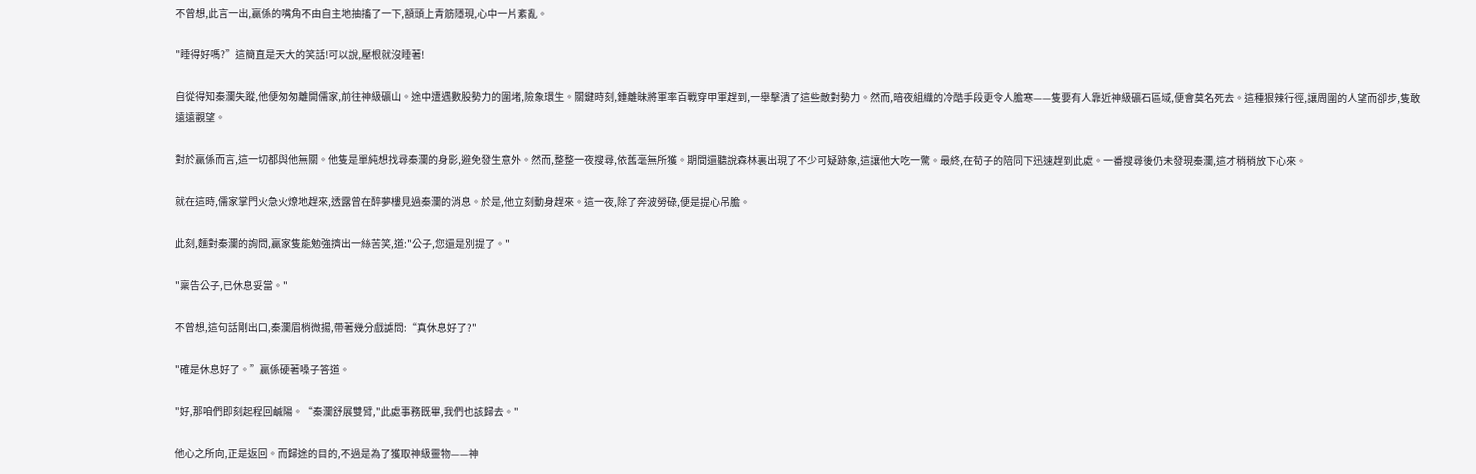不曾想,此言一出,贏係的嘴角不由自主地抽搐了一下,額頭上青筋隱現,心中一片紊亂。

"睡得好嗎?”這簡直是天大的笑話!可以說,壓根就沒睡著!

自從得知秦瀾失蹤,他便匆匆離開儒家,前往神級礦山。途中遭遇數股勢力的圍堵,險象環生。關鍵時刻,鍾離昧將軍率百戰穿甲軍趕到,一舉擊潰了這些敵對勢力。然而,暗夜組織的冷酷手段更令人膽寒——隻要有人靠近神級礦石區域,便會莫名死去。這種狠辣行徑,讓周圍的人望而卻步,隻敢遠遠觀望。

對於贏係而言,這一切都與他無關。他隻是單純想找尋秦瀾的身影,避免發生意外。然而,整整一夜搜尋,依舊毫無所獲。期間還聽說森林裏出現了不少可疑跡象,這讓他大吃一驚。最終,在荀子的陪同下迅速趕到此處。一番搜尋後仍未發現秦瀾,這才稍稍放下心來。

就在這時,儒家掌門火急火燎地趕來,透露曾在醉夢樓見過秦瀾的消息。於是,他立刻動身趕來。這一夜,除了奔波勞碌,便是提心吊膽。

此刻,麵對秦瀾的詢問,贏家隻能勉強擠出一絲苦笑,道:"公子,您還是別提了。"

"稟告公子,已休息妥當。"

不曾想,這句話剛出口,秦瀾眉梢微揚,帶著幾分戲謔問:“真休息好了?"

"確是休息好了。”贏係硬著嗓子答道。

"好,那咱們即刻起程回鹹陽。“秦瀾舒展雙臂,"此處事務既畢,我們也該歸去。"

他心之所向,正是返回。而歸途的目的,不過是為了獲取神級靈物——神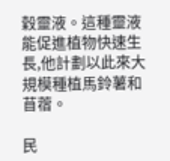穀靈液。這種靈液能促進植物快速生長,他計劃以此來大規模種植馬鈴薯和苜蓿。

民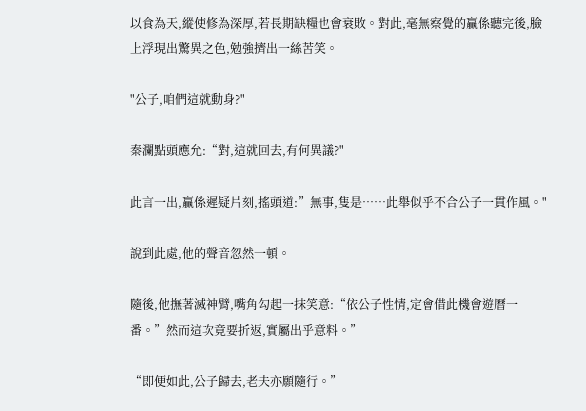以食為天,縱使修為深厚,若長期缺糧也會衰敗。對此,毫無察覺的贏係聽完後,臉上浮現出驚異之色,勉強擠出一絲苦笑。

"公子,咱們這就動身?"

秦瀾點頭應允:“對,這就回去,有何異議?"

此言一出,贏係遲疑片刻,搖頭道:”無事,隻是……此舉似乎不合公子一貫作風。"

說到此處,他的聲音忽然一頓。

隨後,他撫著滅神臂,嘴角勾起一抹笑意:“依公子性情,定會借此機會遊曆一番。”然而這次竟要折返,實屬出乎意料。”

“即便如此,公子歸去,老夫亦願隨行。”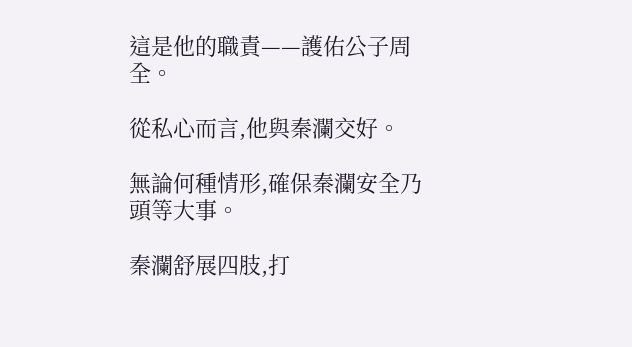這是他的職責——護佑公子周全。

從私心而言,他與秦瀾交好。

無論何種情形,確保秦瀾安全乃頭等大事。

秦瀾舒展四肢,打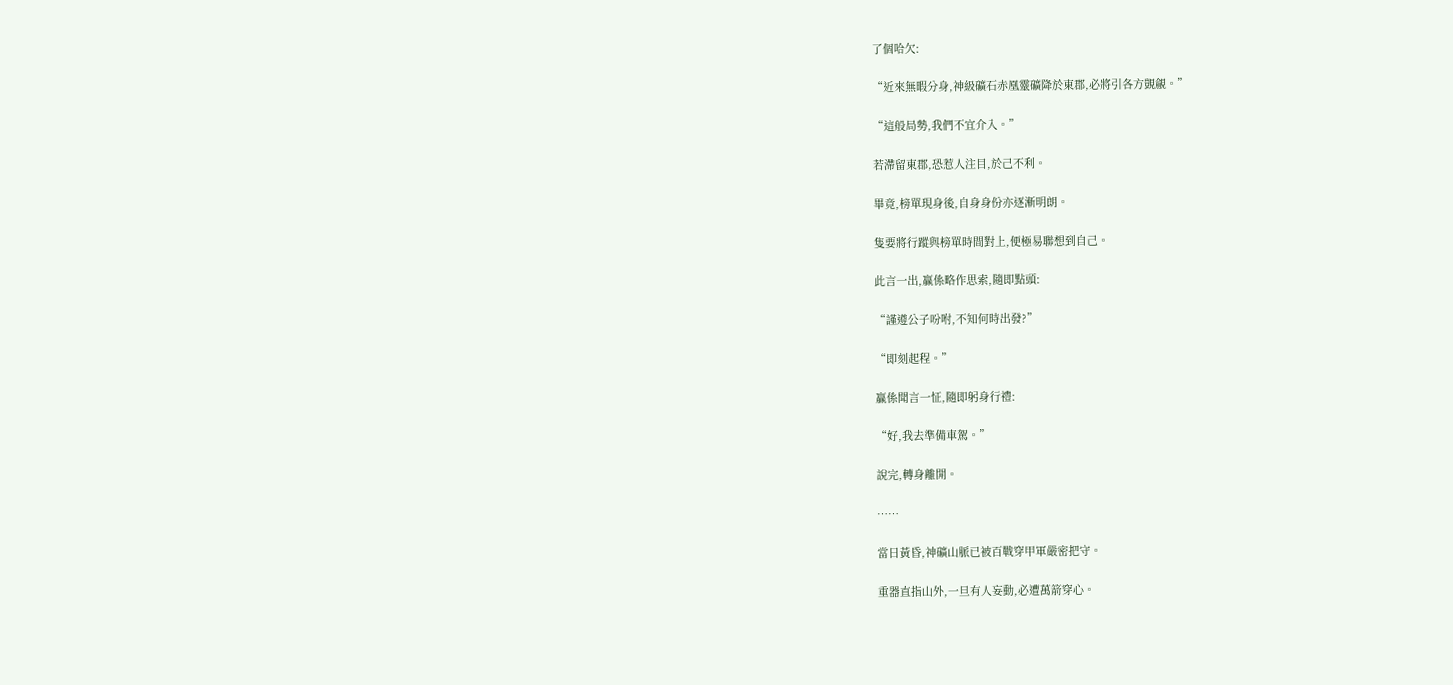了個哈欠:

“近來無暇分身,神級礦石赤凰靈礦降於東郡,必將引各方覬覦。”

“這般局勢,我們不宜介入。”

若滯留東郡,恐惹人注目,於己不利。

畢竟,榜單現身後,自身身份亦逐漸明朗。

隻要將行蹤與榜單時間對上,便極易聯想到自己。

此言一出,贏係略作思索,隨即點頭:

“謹遵公子吩咐,不知何時出發?”

“即刻起程。”

贏係聞言一怔,隨即躬身行禮:

“好,我去準備車駕。”

說完,轉身離開。

……

當日黃昏,神礦山脈已被百戰穿甲軍嚴密把守。

重器直指山外,一旦有人妄動,必遭萬箭穿心。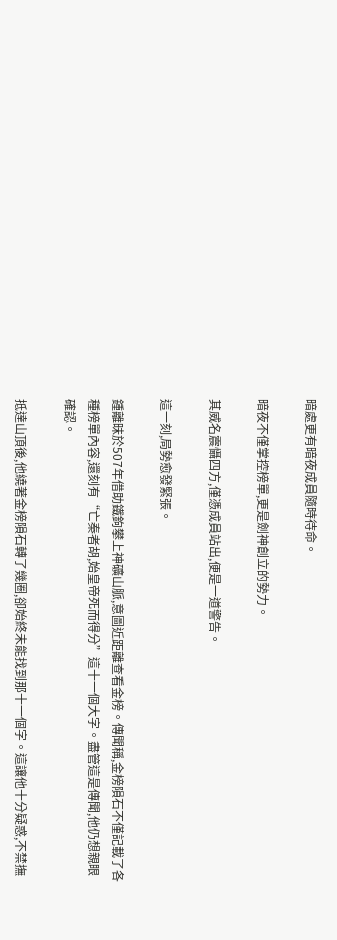暗處更有暗夜成員隨時待命。

暗夜不僅掌控榜單,更是劍神創立的勢力。

其威名震懾四方,僅憑成員站出,便是一道警告。

這一刻,局勢愈發緊張。

鍾離昧於507年借助鐵鉤攀上神礦山脈,意圖近距離查看金榜。傳聞稱,金榜隕石不僅記載了各種榜單內容,還刻有“亡秦者胡,始皇帝死而得分”這十一個大字。盡管這是傳聞,他仍想親眼確認。

抵達山頂後,他繞著金榜隕石轉了幾圈,卻始終未能找到那十一個字。這讓他十分疑惑,不禁撫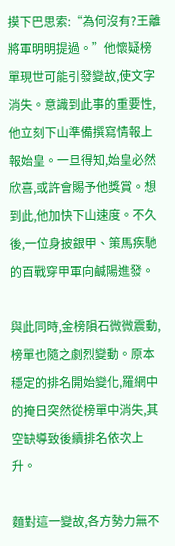摸下巴思索:“為何沒有?王離將軍明明提過。”他懷疑榜單現世可能引發變故,使文字消失。意識到此事的重要性,他立刻下山準備撰寫情報上報始皇。一旦得知,始皇必然欣喜,或許會賜予他獎賞。想到此,他加快下山速度。不久後,一位身披銀甲、策馬疾馳的百戰穿甲軍向鹹陽進發。

與此同時,金榜隕石微微震動,榜單也隨之劇烈變動。原本穩定的排名開始變化,羅網中的掩日突然從榜單中消失,其空缺導致後續排名依次上升。

麵對這一變故,各方勢力無不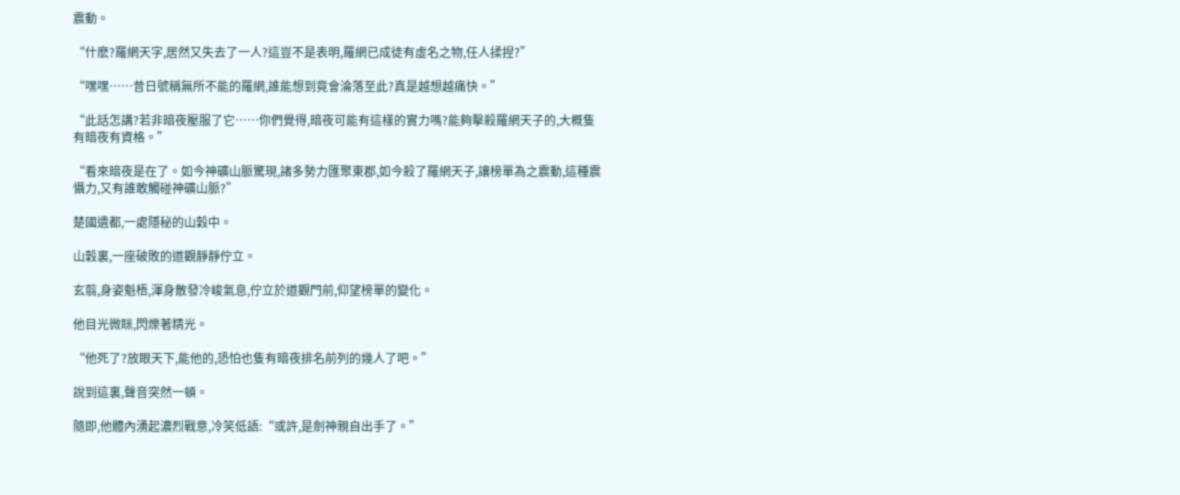震動。

“什麽?羅網天字,居然又失去了一人?這豈不是表明,羅網已成徒有虛名之物,任人揉捏?”

“嘿嘿……昔日號稱無所不能的羅網,誰能想到竟會淪落至此?真是越想越痛快。”

“此話怎講?若非暗夜壓服了它……你們覺得,暗夜可能有這樣的實力嗎?能夠擊殺羅網天子的,大概隻有暗夜有資格。”

“看來暗夜是在了。如今神礦山脈驚現,諸多勢力匯聚東郡,如今殺了羅網天子,讓榜單為之震動,這種震懾力,又有誰敢觸碰神礦山脈?”

楚國遺都,一處隱秘的山穀中。

山穀裏,一座破敗的道觀靜靜佇立。

玄翦,身姿魁梧,渾身散發冷峻氣息,佇立於道觀門前,仰望榜單的變化。

他目光微眯,閃爍著精光。

“他死了?放眼天下,能他的,恐怕也隻有暗夜排名前列的幾人了吧。”

說到這裏,聲音突然一頓。

隨即,他體內湧起濃烈戰意,冷笑低語:“或許,是劍神親自出手了。”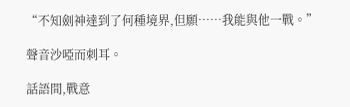“不知劍神達到了何種境界,但願……我能與他一戰。”

聲音沙啞而刺耳。

話語間,戰意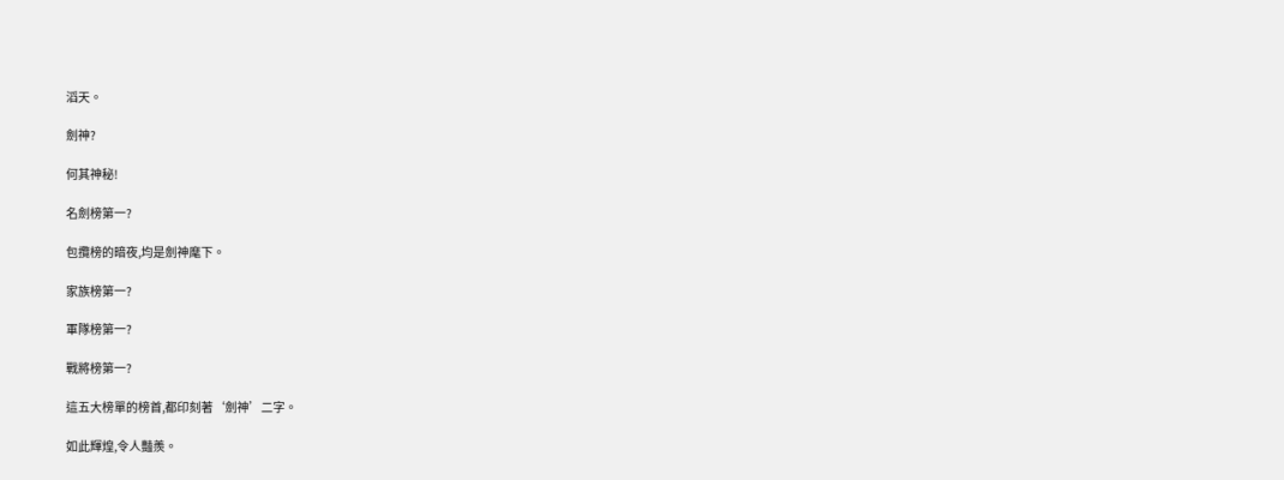滔天。

劍神?

何其神秘!

名劍榜第一?

包攬榜的暗夜,均是劍神麾下。

家族榜第一?

軍隊榜第一?

戰將榜第一?

這五大榜單的榜首,都印刻著‘劍神’二字。

如此輝煌,令人豔羨。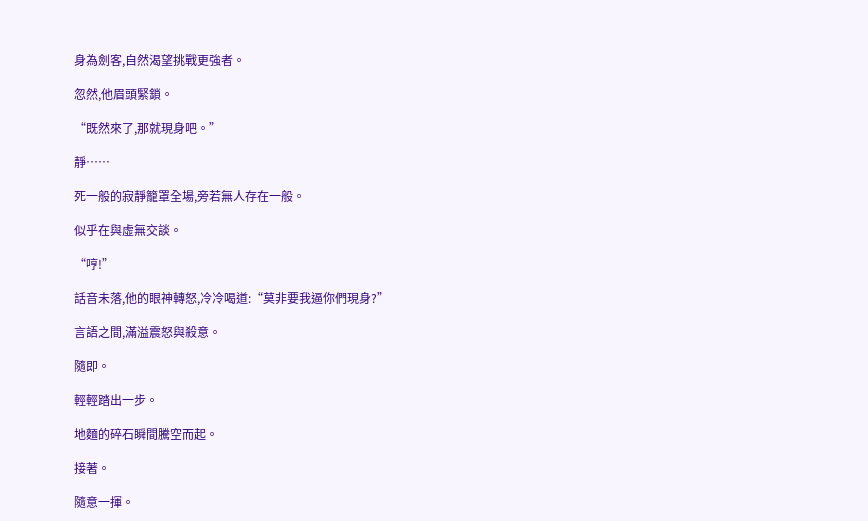身為劍客,自然渴望挑戰更強者。

忽然,他眉頭緊鎖。

“既然來了,那就現身吧。”

靜……

死一般的寂靜籠罩全場,旁若無人存在一般。

似乎在與虛無交談。

“哼!”

話音未落,他的眼神轉怒,冷冷喝道:“莫非要我逼你們現身?”

言語之間,滿溢震怒與殺意。

隨即。

輕輕踏出一步。

地麵的碎石瞬間騰空而起。

接著。

隨意一揮。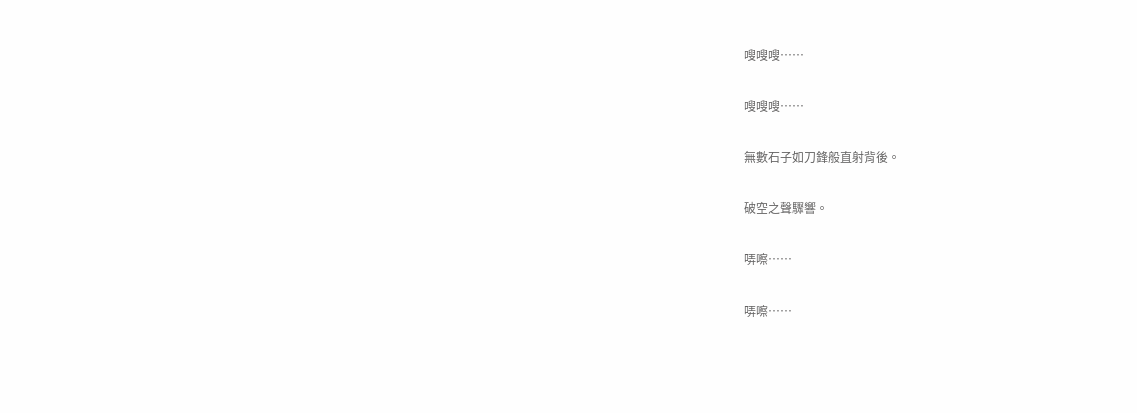嗖嗖嗖……

嗖嗖嗖……

無數石子如刀鋒般直射背後。

破空之聲驟響。

哢嚓……

哢嚓……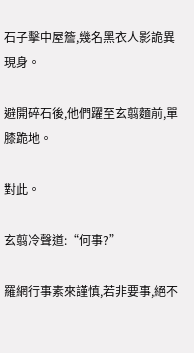石子擊中屋簷,幾名黑衣人影詭異現身。

避開碎石後,他們躍至玄翦麵前,單膝跪地。

對此。

玄翦冷聲道:“何事?”

羅網行事素來謹慎,若非要事,絕不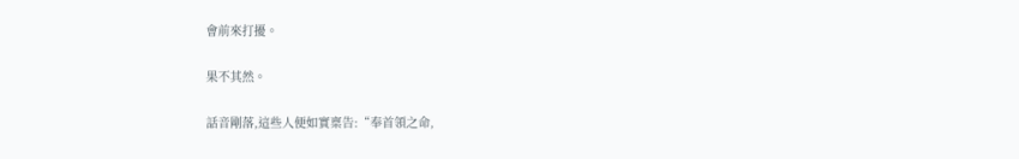會前來打擾。

果不其然。

話音剛落,這些人便如實稟告:“奉首領之命,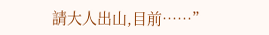請大人出山,目前……”